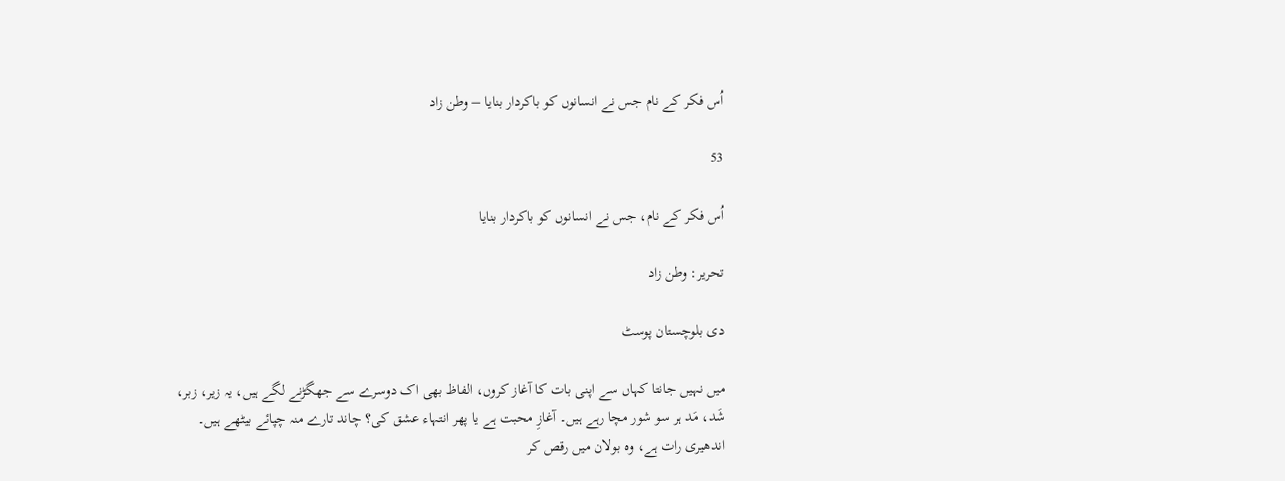اُس فکر کے نام جس نے انسانوں کو باکردار بنایا – وطن زاد

53

اُس فکر کے نام، جس نے انسانوں کو باکردار بنایا

تحریر: وطن زاد

دی بلوچستان پوسٹ

میں نہیں جانتا کہاں سے اپنی بات کا آغاز کروں، الفاظ بھی اک دوسرے سے جھگڑنے لگے ہیں، یہ زیر، زبر، شَد، مَد ہر سو شور مچا رہے ہیں۔ آغازِ محبت ہے یا پھر انتہاء عشق کی؟ چاند تارے منہ چپائے بیٹھے ہیں۔ اندھیری رات ہے، وہ بولان میں رقص کر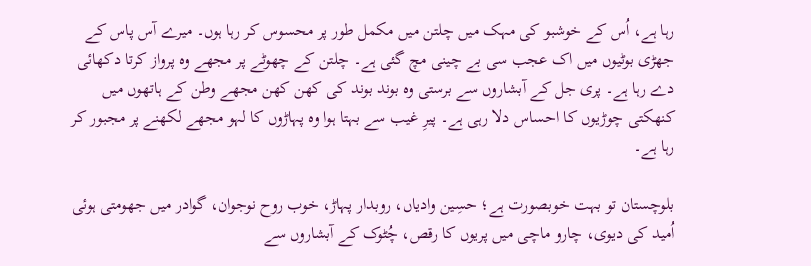رہا ہے، اُس کے خوشبو کی مہک میں چلتن میں مکمل طور پر محسوس کر رہا ہوں۔ میرے آس پاس کے جھڑی بوٹیوں میں اک عجب سی بے چینی مچ گئی ہے۔ چلتن کے چھوٹے پر مجھے وہ پرواز کرتا دکھائی دے رہا ہے۔ پری جل کے آبشاروں سے برستی وہ بوند بوند کی کھن کھن مجھے وطن کے ہاتھوں میں کنھکتی چوڑیوں کا احساس دلا رہی ہے۔ پیرِ غیب سے بہتا ہوا وہ پہاڑوں کا لہو مجھے لکھنے پر مجبور کر رہا ہے۔

بلوچستان تو بہت خوبصورت ہے؛ حسِین وادیاں، روبدار پہاڑ، خوب روح نوجوان، گوادر میں جھومتی ہوئی اُمید کی دیوی، چارو ماچی میں پریوں کا رقص، چُٹوک کے آبشاروں سے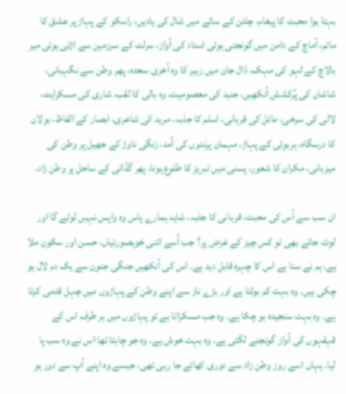بہتا ہوا محبت کا پیغام، چلتن کے سائے میں شال کی یادیں، راسکو کے پہاڑ پر عشق کا ماتم، آماچ کے دامن میں گونجتی ہوئی استاد کی آواز، سرلٹ کے سرزمین سے اڑتی ہوئی میر بالاچ کے لہو کی مہک، ڈال جان میں زبیر کا وہ آخری سجدہ، پھر وطن سے نگہبانی، شاشان کی پُرکشش آنکھیں، جنید کی معصومیت، وہ بالی کا لقب، شاری کی مسکراہٹ، لالی کی سرخی، مائل کی قربانی، اسلم کا جذبہ، مرید کی شاعری، ابصار کے الفاظ، بولان کا درسگاہ، ہربوئی کے پہاڑ، مہمان پرندوں کی آمد، زنگی ناوڑ کے جھیل پر وطن کی میزبانی، مکران کا شعور، پسنی میں تبریز کا طلوع ہونا، پھر گڈانی کے ساحل پر وطن زاد۔

ان سب سے اُس کی محبت، قربانی کا جذبہ، شاید ہمارے پاس وہ واپس نہیں لوٹے گا اور لوٹ جائے بھی تو کس چیز کے غرض پر؟ جب اُسے اتنی خوبصورتیاں، حسن اور سکون ملا ہے، ہم نے سنا ہے اس کا چہرہ قابلِ دید ہے۔ اس کی آنکھیں جنگی جنون سے یک دم لال ہو چکی ہیں۔ وہ بہت کم بولتا ہے اور بڑے ناز سے اپنے وطن کے پہاڑوں میں چہل قدمی کرتا ہے۔ وہ بہت سنجیدہ ہو چکا ہے۔ وہ جب مسکراتا ہے تو پہاڑوں میں ہر طرف اس کے قہقہوں کی آواز گونجنے لگتی ہے۔ وہ بہت خوش ہے۔ وہ جو چاہتا تھا اس نے وہ سب پا لیا۔ یہاں اسے روز وطن زاد سے دوری کھائے جا رہی تھی، جیسے وہ اپنے آپ سے دور ہو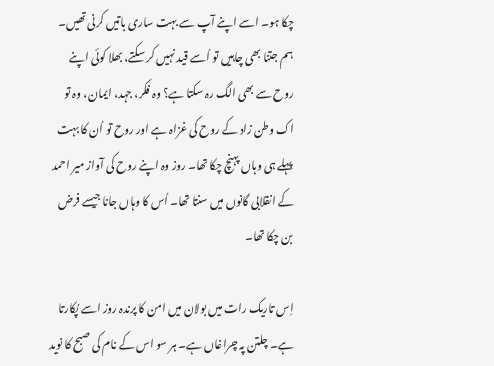چکا ہو۔ اسے اپنے آپ سے بہت ساری باتیں کرنی تھیں۔ ہم جتنا بھی چاہیں تو اُسے قید نہیں کر سکتے، بھلا کوئی اپنے روح سے بھی الگ رہ سکتا ہے؟ وہ فکر، جہد، ایمان، وہ تو اک وطن زاد کے روح کی غزاہ ہے اور روح تو اُن کا بہت پہلے ہی وہاں پہنچ چکا تھا۔ روز وہ اپنے روح کی آواز میر احمد کے انقلابی گانوں میں سنتا تھا۔ اُس کا وہاں جانا جیسے فرض بن چکا تھا۔

اِس تاریک رات میں بولان میں امن کا پرندہ روز اسے پُکارتا ہے۔ چلتن پہ چراغاں ہے۔ ہر سو اس کے نام کی صبح کا نوید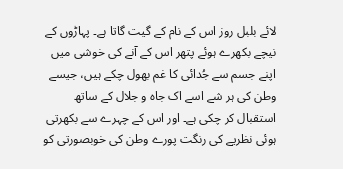لائے بلبل روز اس کے نام کے گیت گاتا ہے۔ پہاڑوں کے نیچے بکھرے ہوئے پتھر اس کے آنے کی خوشی میں اپنے جسم سے جُدائی کا غم بھول چکے ہیں، جیسے وطن کی ہر شے اسے اک جاہ و جلال کے ساتھ استقبال کر چکی ہے۔ اور اس کے چہرے سے بکھرتی ہوئی نظریے کی رنگت پورے وطن کی خوبصورتی کو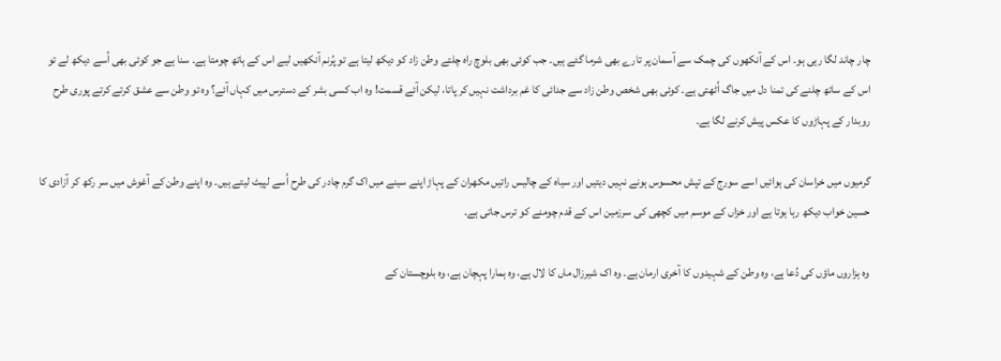چار چاند لگا رہی ہو۔ اس کے آنکھوں کی چمک سے آسمان پر تارے بھی شرما گئے ہیں۔ جب کوئی بھی بلوچ راہ چلتے وطن زاد کو دیکھ لیتا ہے تو پُرنم آنکھیں لیے اس کے ہاتھ چومتا ہے۔ سنا ہے جو کوئی بھی اُسے دیکھ لے تو اس کے ساتھ چلنے کی تمنا دل میں جاگ اُٹھتی ہے۔ کوئی بھی شخص وطن زاد سے جدائی کا غم برداشت نہیں کر پاتا، لیکن آئے قسمت! وہ اب کسی بشر کے دسترس میں کہاں آئے؟ وہ تو وطن سے عشق کرتے کرتے پوری طرح روبدار کے پہاڑوں کا عکس پیش کرنے لگا ہے۔

گرمیوں میں خراسان کی ہوائیں اسے سورج کے تپش محسوس ہونے نہیں دیتیں اور سیاہ کے چالیس راتیں مکھران کے پہاڑ اپنے سینے میں اک گرم چادر کی طرح اُسے لپیٹ لیتے ہیں۔ وہ اپنے وطن کے آغوش میں سر رکھ کر آزادی کا حسین خواب دیکھ رہا ہوتا ہے اور خزاں کے موسم میں کچھی کی سرزمین اس کے قدم چومنے کو ترس جاتی ہے۔

وہ ہزاروں ماؤں کی دُعا ہے، وہ وطن کے شہیدوں کا آخری ارمان ہے۔ وہ اک شیرزال ماں کا لال ہے، وہ ہمارا پہچان ہے، وہ بلوچستان کے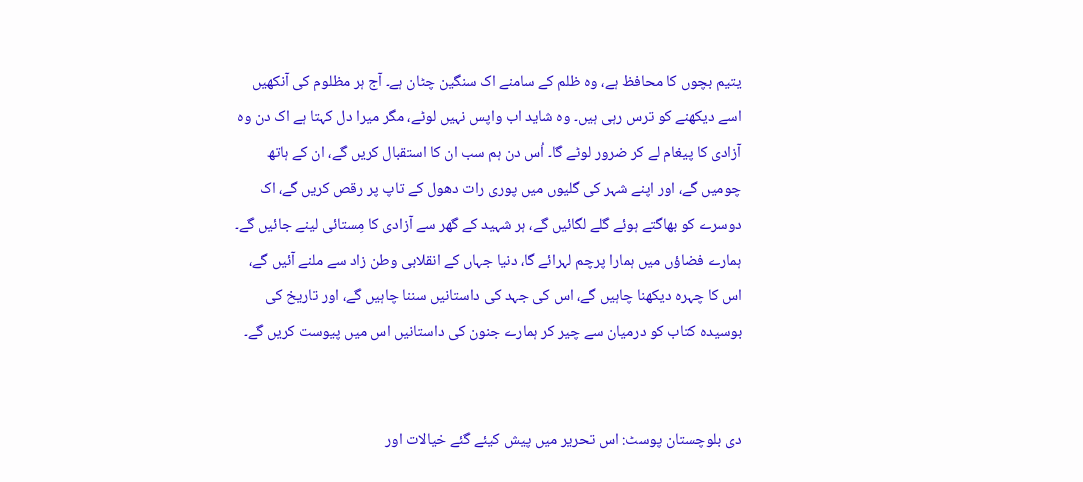یتیم بچوں کا محافظ ہے، وہ ظلم کے سامنے اک سنگین چٹان ہے۔ آج ہر مظلوم کی آنکھیں اسے دیکھنے کو ترس رہی ہیں۔ وہ شاید اب واپس نہیں لوٹے، مگر میرا دل کہتا ہے اک دن وہ آزادی کا پیغام لے کر ضرور لوٹے گا۔ اُس دن ہم سب ان کا استقبال کریں گے، ان کے ہاتھ چومیں گے، اور اپنے شہر کی گلیوں میں پوری رات دھول کے تاپ پر رقص کریں گے، اک دوسرے کو بھاگتے ہوئے گلے لگائیں گے، ہر شہید کے گھر سے آزادی کا مِستائی لینے جائیں گے۔ ہمارے فضاؤں میں ہمارا پرچم لہرائے گا، دنیا جہاں کے انقلابی وطن زاد سے ملنے آئیں گے، اس کا چہرہ دیکھنا چاہیں گے، اس کی جہد کی داستانیں سننا چاہیں گے، اور تاریخ کی بوسیدہ کتاب کو درمیان سے چیر کر ہمارے جنون کی داستانیں اس میں پیوست کریں گے۔


دی بلوچستان پوسٹ: اس تحریر میں پیش کیئے گئے خیالات اور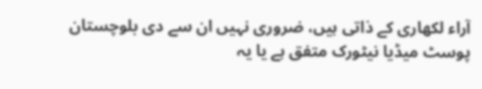آراء لکھاری کے ذاتی ہیں، ضروری نہیں ان سے دی بلوچستان پوسٹ میڈیا نیٹورک متفق ہے یا یہ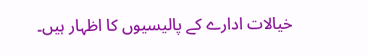خیالات ادارے کے پالیسیوں کا اظہار ہیں۔